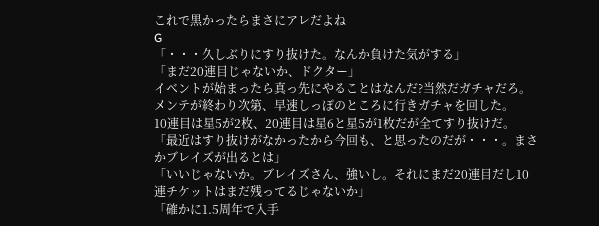これで黒かったらまさにアレだよね
G
「・・・久しぶりにすり抜けた。なんか負けた気がする」
「まだ20連目じゃないか、ドクター」
イベントが始まったら真っ先にやることはなんだ?当然だガチャだろ。
メンテが終わり次第、早速しっぽのところに行きガチャを回した。
10連目は星5が2枚、20連目は星6と星5が1枚だが全てすり抜けだ。
「最近はすり抜けがなかったから今回も、と思ったのだが・・・。まさかブレイズが出るとは」
「いいじゃないか。ブレイズさん、強いし。それにまだ20連目だし10連チケットはまだ残ってるじゃないか」
「確かに1.5周年で入手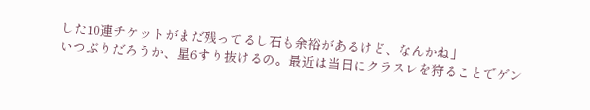した10連チケットがまだ残ってるし石も余裕があるけど、なんかね」
いつぶりだろうか、星6すり抜けるの。最近は当日にクラスレを狩ることでゲン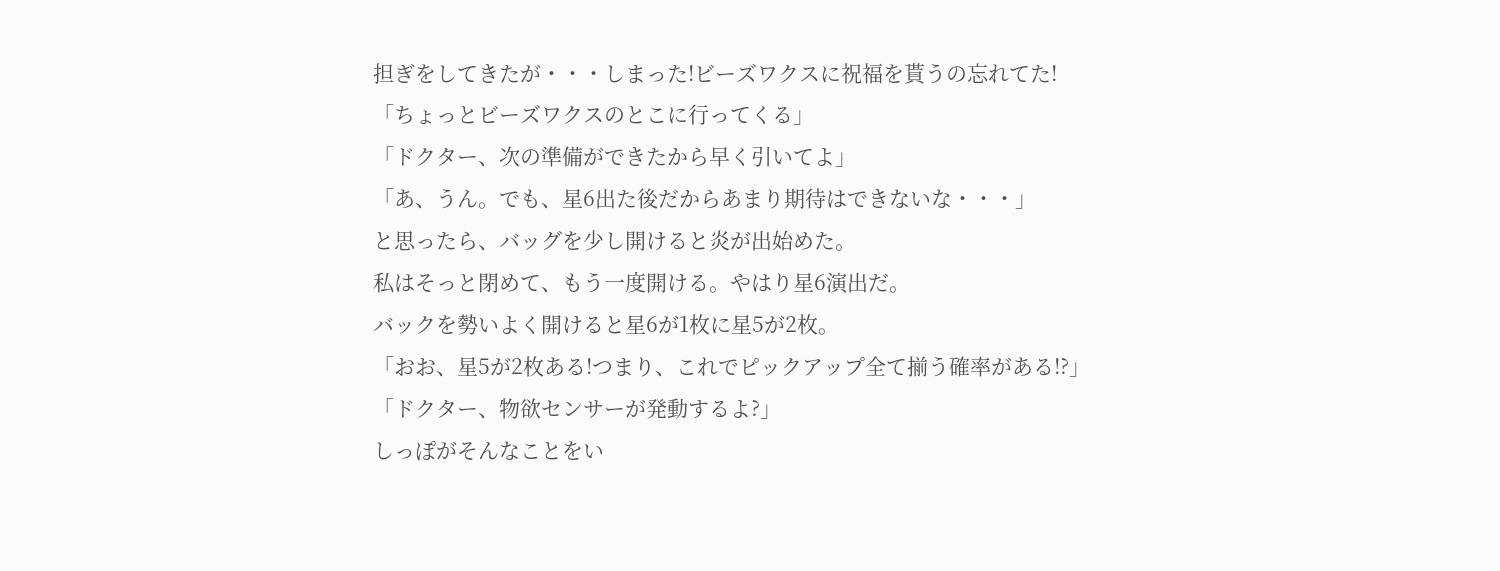担ぎをしてきたが・・・しまった!ビーズワクスに祝福を貰うの忘れてた!
「ちょっとビーズワクスのとこに行ってくる」
「ドクター、次の準備ができたから早く引いてよ」
「あ、うん。でも、星6出た後だからあまり期待はできないな・・・」
と思ったら、バッグを少し開けると炎が出始めた。
私はそっと閉めて、もう一度開ける。やはり星6演出だ。
バックを勢いよく開けると星6が1枚に星5が2枚。
「おお、星5が2枚ある!つまり、これでピックアップ全て揃う確率がある!?」
「ドクター、物欲センサーが発動するよ?」
しっぽがそんなことをい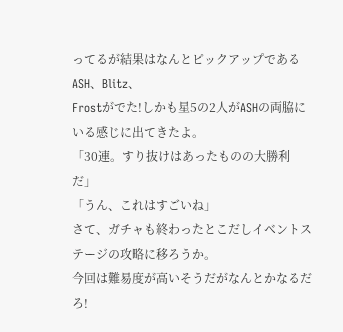ってるが結果はなんとピックアップであるASH、Blitz、
Frostがでた!しかも星5の2人がASHの両脇にいる感じに出てきたよ。
「30連。すり抜けはあったものの大勝利だ」
「うん、これはすごいね」
さて、ガチャも終わったとこだしイベントステージの攻略に移ろうか。
今回は難易度が高いそうだがなんとかなるだろ!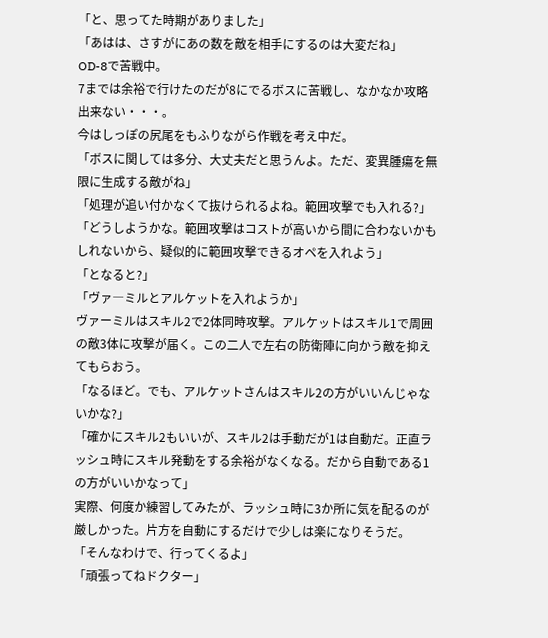「と、思ってた時期がありました」
「あはは、さすがにあの数を敵を相手にするのは大変だね」
OD-8で苦戦中。
7までは余裕で行けたのだが8にでるボスに苦戦し、なかなか攻略出来ない・・・。
今はしっぽの尻尾をもふりながら作戦を考え中だ。
「ボスに関しては多分、大丈夫だと思うんよ。ただ、変異腫瘍を無限に生成する敵がね」
「処理が追い付かなくて抜けられるよね。範囲攻撃でも入れる?」
「どうしようかな。範囲攻撃はコストが高いから間に合わないかもしれないから、疑似的に範囲攻撃できるオペを入れよう」
「となると?」
「ヴァ―ミルとアルケットを入れようか」
ヴァーミルはスキル2で2体同時攻撃。アルケットはスキル1で周囲の敵3体に攻撃が届く。この二人で左右の防衛陣に向かう敵を抑えてもらおう。
「なるほど。でも、アルケットさんはスキル2の方がいいんじゃないかな?」
「確かにスキル2もいいが、スキル2は手動だが1は自動だ。正直ラッシュ時にスキル発動をする余裕がなくなる。だから自動である1の方がいいかなって」
実際、何度か練習してみたが、ラッシュ時に3か所に気を配るのが厳しかった。片方を自動にするだけで少しは楽になりそうだ。
「そんなわけで、行ってくるよ」
「頑張ってねドクター」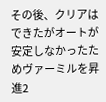その後、クリアはできたがオートが安定しなかったためヴァーミルを昇進2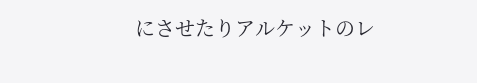にさせたりアルケットのレ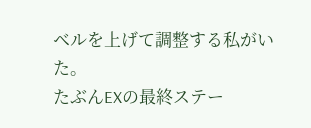ベルを上げて調整する私がいた。
たぶんEXの最終ステー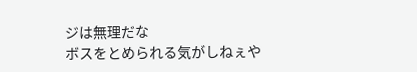ジは無理だな
ボスをとめられる気がしねぇや